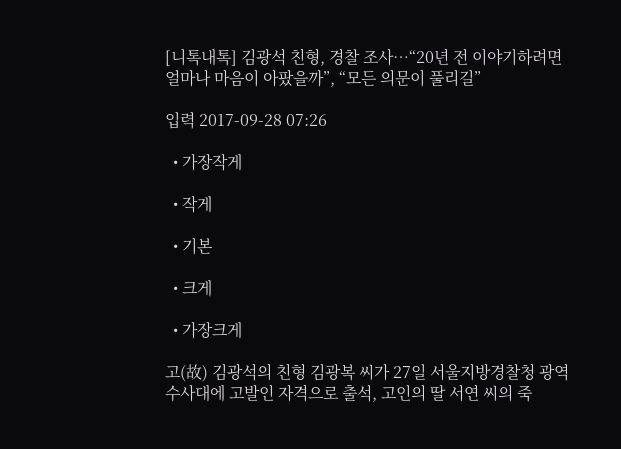[니톡내톡] 김광석 친형, 경찰 조사…“20년 전 이야기하려면 얼마나 마음이 아팠을까”, “모든 의문이 풀리길”

입력 2017-09-28 07:26

  • 가장작게

  • 작게

  • 기본

  • 크게

  • 가장크게

고(故) 김광석의 친형 김광복 씨가 27일 서울지방경찰청 광역수사대에 고발인 자격으로 출석, 고인의 딸 서연 씨의 죽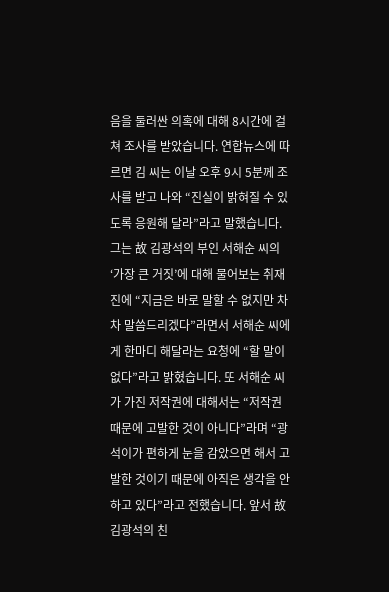음을 둘러싼 의혹에 대해 8시간에 걸쳐 조사를 받았습니다. 연합뉴스에 따르면 김 씨는 이날 오후 9시 5분께 조사를 받고 나와 “진실이 밝혀질 수 있도록 응원해 달라”라고 말했습니다. 그는 故 김광석의 부인 서해순 씨의 ‘가장 큰 거짓’에 대해 물어보는 취재진에 “지금은 바로 말할 수 없지만 차차 말씀드리겠다”라면서 서해순 씨에게 한마디 해달라는 요청에 “할 말이 없다”라고 밝혔습니다. 또 서해순 씨가 가진 저작권에 대해서는 “저작권 때문에 고발한 것이 아니다”라며 “광석이가 편하게 눈을 감았으면 해서 고발한 것이기 때문에 아직은 생각을 안 하고 있다”라고 전했습니다. 앞서 故 김광석의 친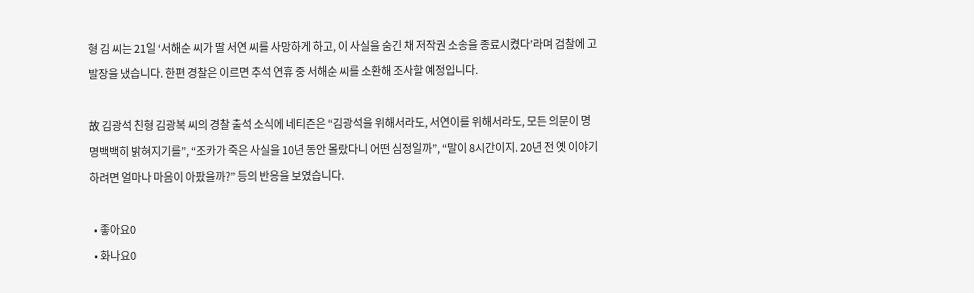형 김 씨는 21일 ‘서해순 씨가 딸 서연 씨를 사망하게 하고, 이 사실을 숨긴 채 저작권 소송을 종료시켰다’라며 검찰에 고발장을 냈습니다. 한편 경찰은 이르면 추석 연휴 중 서해순 씨를 소환해 조사할 예정입니다.

故 김광석 친형 김광복 씨의 경찰 출석 소식에 네티즌은 “김광석을 위해서라도, 서연이를 위해서라도, 모든 의문이 명명백백히 밝혀지기를”, “조카가 죽은 사실을 10년 동안 몰랐다니 어떤 심정일까”, “말이 8시간이지. 20년 전 옛 이야기하려면 얼마나 마음이 아팠을까?” 등의 반응을 보였습니다.

  • 좋아요0
  • 화나요0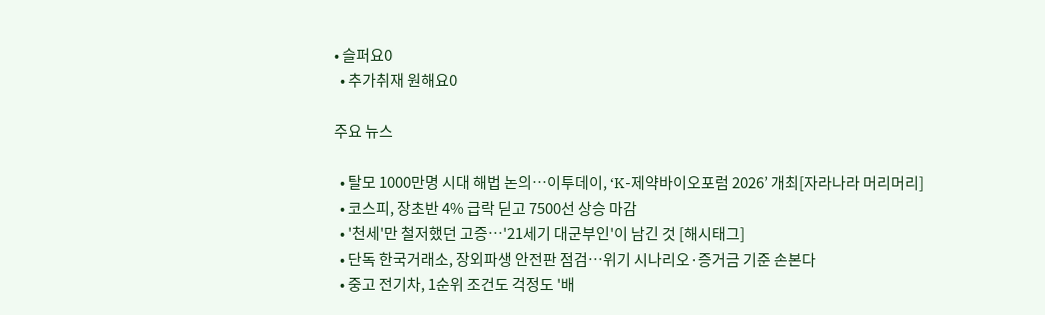• 슬퍼요0
  • 추가취재 원해요0

주요 뉴스

  • 탈모 1000만명 시대 해법 논의…이투데이, ‘K-제약바이오포럼 2026’ 개최[자라나라 머리머리]
  • 코스피, 장초반 4% 급락 딛고 7500선 상승 마감
  • '천세'만 철저했던 고증…'21세기 대군부인'이 남긴 것 [해시태그]
  • 단독 한국거래소, 장외파생 안전판 점검…위기 시나리오·증거금 기준 손본다
  • 중고 전기차, 1순위 조건도 걱정도 '배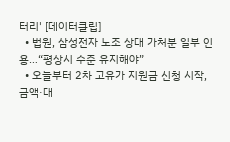터리' [데이터클립]
  • 법원, 삼성전자 노조 상대 가처분 일부 인용…“평상시 수준 유지해야”
  • 오늘부터 2차 고유가 지원금 신청 시작, 금액·대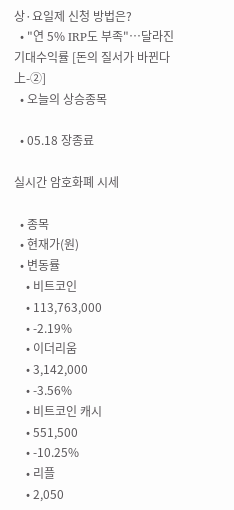상·요일제 신청 방법은?
  • "연 5% IRP도 부족"…달라진 기대수익률 [돈의 질서가 바뀐다 上-②]
  • 오늘의 상승종목

  • 05.18 장종료

실시간 암호화폐 시세

  • 종목
  • 현재가(원)
  • 변동률
    • 비트코인
    • 113,763,000
    • -2.19%
    • 이더리움
    • 3,142,000
    • -3.56%
    • 비트코인 캐시
    • 551,500
    • -10.25%
    • 리플
    • 2,050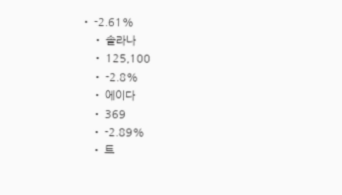• -2.61%
    • 솔라나
    • 125,100
    • -2.8%
    • 에이다
    • 369
    • -2.89%
    • 트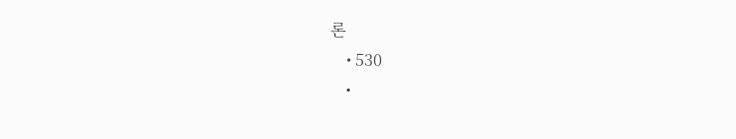론
    • 530
    •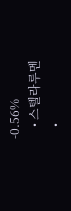-0.56%
    • 스텔라루멘
    •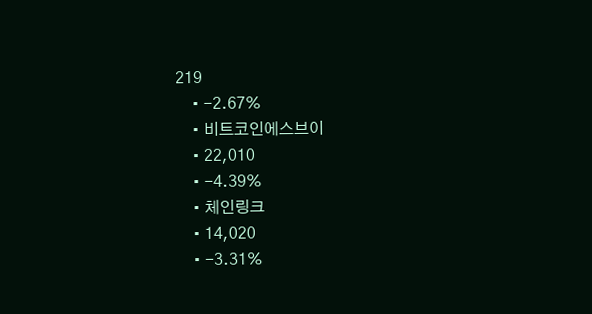219
    • -2.67%
    • 비트코인에스브이
    • 22,010
    • -4.39%
    • 체인링크
    • 14,020
    • -3.31%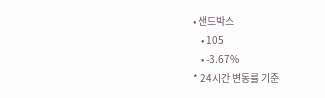• 샌드박스
    • 105
    • -3.67%
* 24시간 변동률 기준